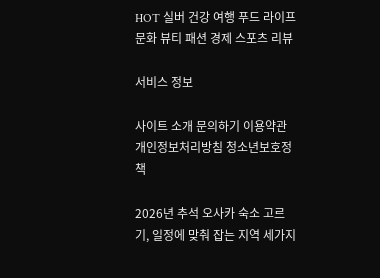HOT 실버 건강 여행 푸드 라이프 문화 뷰티 패션 경제 스포츠 리뷰

서비스 정보

사이트 소개 문의하기 이용약관 개인정보처리방침 청소년보호정책

2026년 추석 오사카 숙소 고르기, 일정에 맞춰 잡는 지역 세가지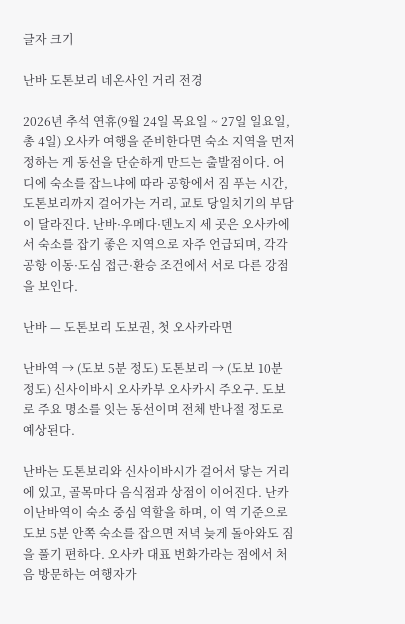글자 크기

난바 도톤보리 네온사인 거리 전경

2026년 추석 연휴(9월 24일 목요일 ~ 27일 일요일, 총 4일) 오사카 여행을 준비한다면 숙소 지역을 먼저 정하는 게 동선을 단순하게 만드는 출발점이다. 어디에 숙소를 잡느냐에 따라 공항에서 짐 푸는 시간, 도톤보리까지 걸어가는 거리, 교토 당일치기의 부담이 달라진다. 난바·우메다·덴노지 세 곳은 오사카에서 숙소를 잡기 좋은 지역으로 자주 언급되며, 각각 공항 이동·도심 접근·환승 조건에서 서로 다른 강점을 보인다.

난바 — 도톤보리 도보권, 첫 오사카라면

난바역 → (도보 5분 정도) 도톤보리 → (도보 10분 정도) 신사이바시 오사카부 오사카시 주오구. 도보로 주요 명소를 잇는 동선이며 전체 반나절 정도로 예상된다.

난바는 도톤보리와 신사이바시가 걸어서 닿는 거리에 있고, 골목마다 음식점과 상점이 이어진다. 난카이난바역이 숙소 중심 역할을 하며, 이 역 기준으로 도보 5분 안쪽 숙소를 잡으면 저녁 늦게 돌아와도 짐을 풀기 편하다. 오사카 대표 번화가라는 점에서 처음 방문하는 여행자가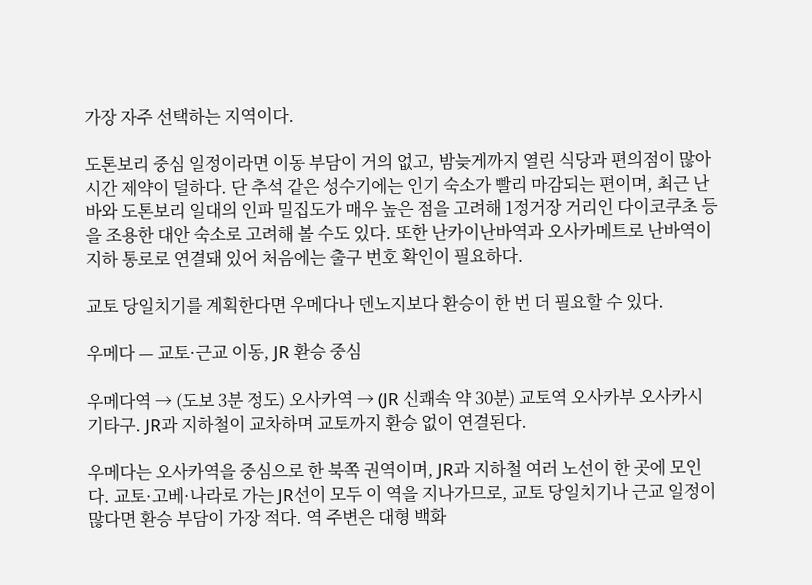가장 자주 선택하는 지역이다.

도톤보리 중심 일정이라면 이동 부담이 거의 없고, 밤늦게까지 열린 식당과 편의점이 많아 시간 제약이 덜하다. 단 추석 같은 성수기에는 인기 숙소가 빨리 마감되는 편이며, 최근 난바와 도톤보리 일대의 인파 밀집도가 매우 높은 점을 고려해 1정거장 거리인 다이코쿠초 등을 조용한 대안 숙소로 고려해 볼 수도 있다. 또한 난카이난바역과 오사카메트로 난바역이 지하 통로로 연결돼 있어 처음에는 출구 번호 확인이 필요하다.

교토 당일치기를 계획한다면 우메다나 덴노지보다 환승이 한 번 더 필요할 수 있다.

우메다 — 교토·근교 이동, JR 환승 중심

우메다역 → (도보 3분 정도) 오사카역 → (JR 신쾌속 약 30분) 교토역 오사카부 오사카시 기타구. JR과 지하철이 교차하며 교토까지 환승 없이 연결된다.

우메다는 오사카역을 중심으로 한 북쪽 권역이며, JR과 지하철 여러 노선이 한 곳에 모인다. 교토·고베·나라로 가는 JR선이 모두 이 역을 지나가므로, 교토 당일치기나 근교 일정이 많다면 환승 부담이 가장 적다. 역 주변은 대형 백화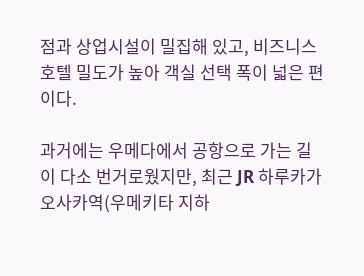점과 상업시설이 밀집해 있고, 비즈니스 호텔 밀도가 높아 객실 선택 폭이 넓은 편이다.

과거에는 우메다에서 공항으로 가는 길이 다소 번거로웠지만, 최근 JR 하루카가 오사카역(우메키타 지하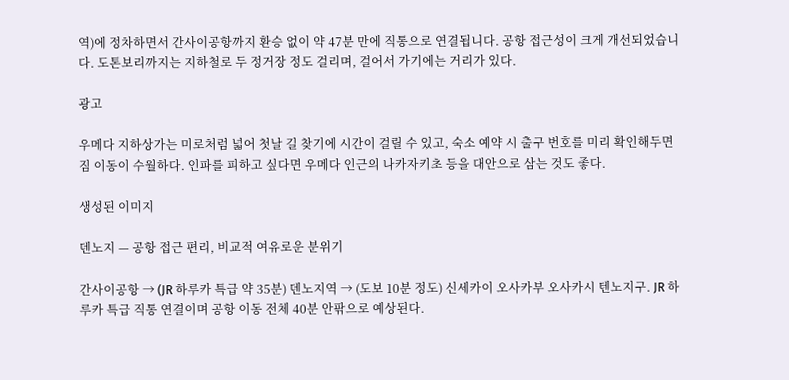역)에 정차하면서 간사이공항까지 환승 없이 약 47분 만에 직통으로 연결됩니다. 공항 접근성이 크게 개선되었습니다. 도톤보리까지는 지하철로 두 정거장 정도 걸리며, 걸어서 가기에는 거리가 있다.

광고

우메다 지하상가는 미로처럼 넓어 첫날 길 찾기에 시간이 걸릴 수 있고, 숙소 예약 시 출구 번호를 미리 확인해두면 짐 이동이 수월하다. 인파를 피하고 싶다면 우메다 인근의 나카자키초 등을 대안으로 삼는 것도 좋다.

생성된 이미지

덴노지 — 공항 접근 편리, 비교적 여유로운 분위기

간사이공항 → (JR 하루카 특급 약 35분) 덴노지역 → (도보 10분 정도) 신세카이 오사카부 오사카시 텐노지구. JR 하루카 특급 직통 연결이며 공항 이동 전체 40분 안팎으로 예상된다.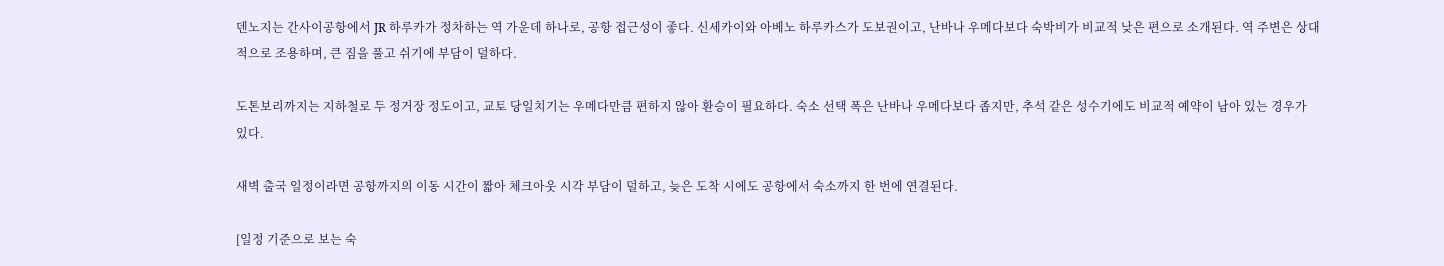덴노지는 간사이공항에서 JR 하루카가 정차하는 역 가운데 하나로, 공항 접근성이 좋다. 신세카이와 아베노 하루카스가 도보권이고, 난바나 우메다보다 숙박비가 비교적 낮은 편으로 소개된다. 역 주변은 상대적으로 조용하며, 큰 짐을 풀고 쉬기에 부담이 덜하다.

도톤보리까지는 지하철로 두 정거장 정도이고, 교토 당일치기는 우메다만큼 편하지 않아 환승이 필요하다. 숙소 선택 폭은 난바나 우메다보다 좁지만, 추석 같은 성수기에도 비교적 예약이 남아 있는 경우가 있다.

새벽 출국 일정이라면 공항까지의 이동 시간이 짧아 체크아웃 시각 부담이 덜하고, 늦은 도착 시에도 공항에서 숙소까지 한 번에 연결된다.

[일정 기준으로 보는 숙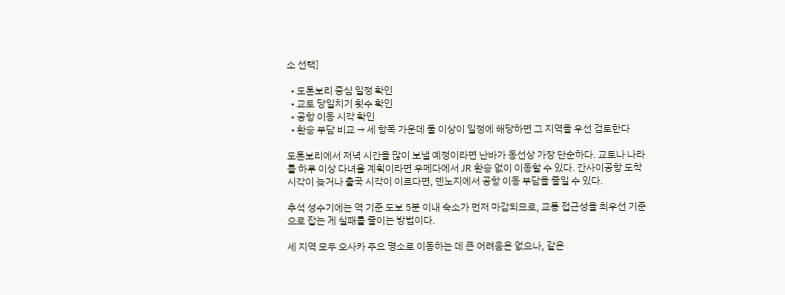소 선택]

  • 도톤보리 중심 일정 확인
  • 교토 당일치기 횟수 확인
  • 공항 이동 시각 확인
  • 환승 부담 비교 → 세 항목 가운데 둘 이상이 일정에 해당하면 그 지역을 우선 검토한다

도톤보리에서 저녁 시간을 많이 보낼 예정이라면 난바가 동선상 가장 단순하다. 교토나 나라를 하루 이상 다녀올 계획이라면 우메다에서 JR 환승 없이 이동할 수 있다. 간사이공항 도착 시각이 늦거나 출국 시각이 이르다면, 덴노지에서 공항 이동 부담을 줄일 수 있다.

추석 성수기에는 역 기준 도보 5분 이내 숙소가 먼저 마감되므로, 교통 접근성을 최우선 기준으로 잡는 게 실패를 줄이는 방법이다.

세 지역 모두 오사카 주요 명소로 이동하는 데 큰 어려움은 없으나, 같은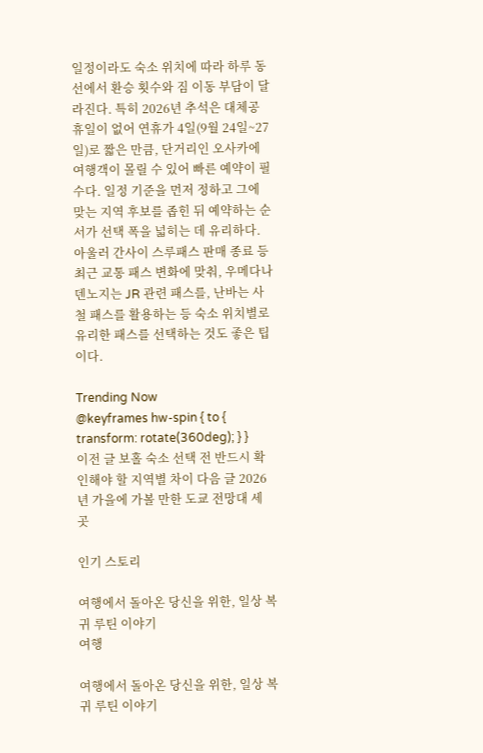일정이라도 숙소 위치에 따라 하루 동선에서 환승 횟수와 짐 이동 부담이 달라진다. 특히 2026년 추석은 대체공휴일이 없어 연휴가 4일(9월 24일~27일)로 짧은 만큼, 단거리인 오사카에 여행객이 몰릴 수 있어 빠른 예약이 필수다. 일정 기준을 먼저 정하고 그에 맞는 지역 후보를 좁힌 뒤 예약하는 순서가 선택 폭을 넓히는 데 유리하다. 아울러 간사이 스루패스 판매 종료 등 최근 교통 패스 변화에 맞춰, 우메다나 덴노지는 JR 관련 패스를, 난바는 사철 패스를 활용하는 등 숙소 위치별로 유리한 패스를 선택하는 것도 좋은 팁이다.

Trending Now
@keyframes hw-spin { to { transform: rotate(360deg); } }
이전 글 보홀 숙소 선택 전 반드시 확인해야 할 지역별 차이 다음 글 2026년 가을에 가볼 만한 도쿄 전망대 세 곳

인기 스토리

여행에서 돌아온 당신을 위한, 일상 복귀 루틴 이야기
여행

여행에서 돌아온 당신을 위한, 일상 복귀 루틴 이야기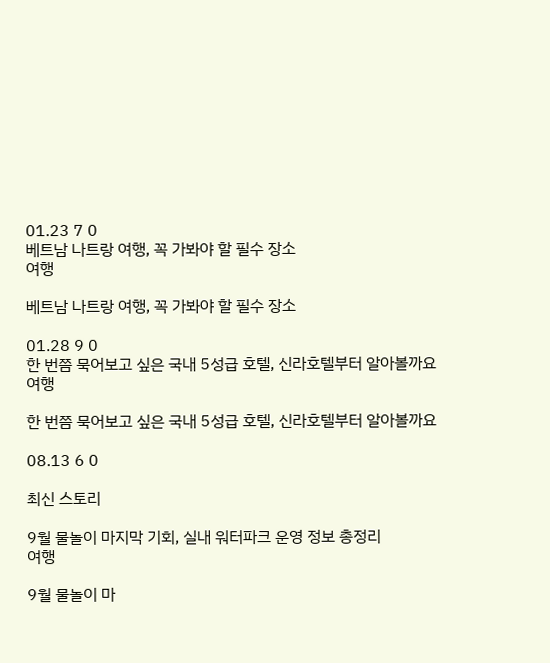01.23 7 0
베트남 나트랑 여행, 꼭 가봐야 할 필수 장소
여행

베트남 나트랑 여행, 꼭 가봐야 할 필수 장소

01.28 9 0
한 번쯤 묵어보고 싶은 국내 5성급 호텔, 신라호텔부터 알아볼까요
여행

한 번쯤 묵어보고 싶은 국내 5성급 호텔, 신라호텔부터 알아볼까요

08.13 6 0

최신 스토리

9월 물놀이 마지막 기회, 실내 워터파크 운영 정보 총정리
여행

9월 물놀이 마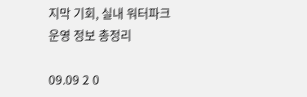지막 기회, 실내 워터파크 운영 정보 총정리

09.09 2 0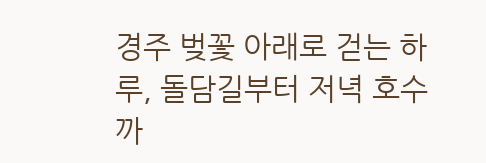경주 벚꽃 아래로 걷는 하루, 돌담길부터 저녁 호수까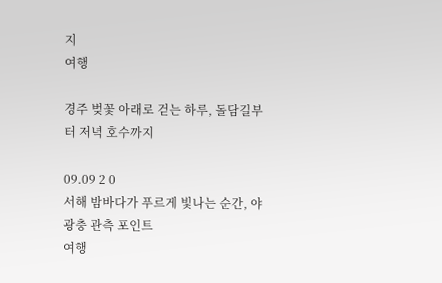지
여행

경주 벚꽃 아래로 걷는 하루, 돌담길부터 저녁 호수까지

09.09 2 0
서해 밤바다가 푸르게 빛나는 순간, 야광충 관측 포인트
여행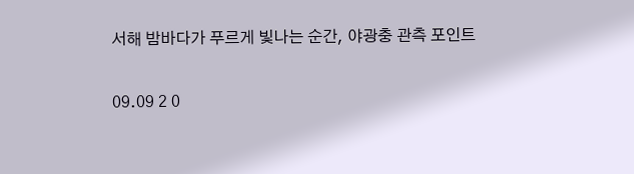서해 밤바다가 푸르게 빛나는 순간, 야광충 관측 포인트

09.09 2 0